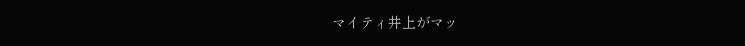マイティ井上がマッ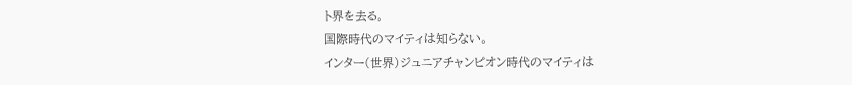ト界を去る。
国際時代のマイティは知らない。
インター(世界)ジュニアチャンピオン時代のマイティは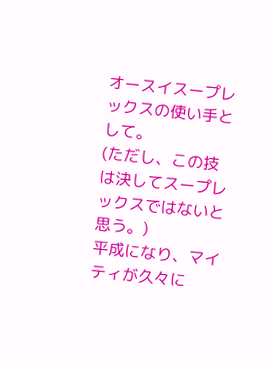オースイスープレックスの使い手として。
(ただし、この技は決してスープレックスではないと思う。)
平成になり、マイティが久々に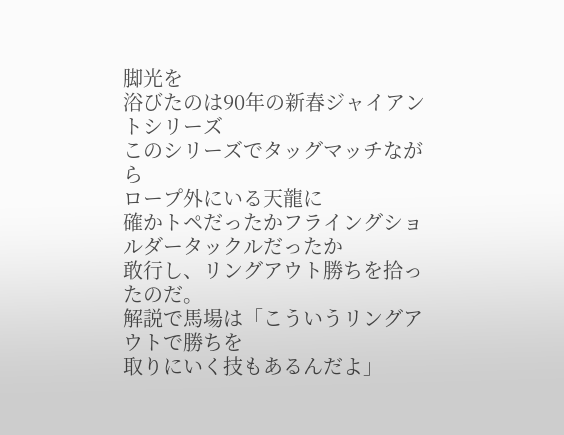脚光を
浴びたのは90年の新春ジャイアントシリーズ
このシリーズでタッグマッチながら
ロープ外にいる天龍に
確かトペだったかフライングショルダータックルだったか
敢行し、リングアウト勝ちを拾ったのだ。
解説で馬場は「こういうリングアウトで勝ちを
取りにいく技もあるんだよ」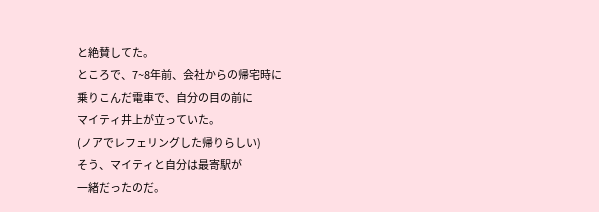と絶賛してた。
ところで、7~8年前、会社からの帰宅時に
乗りこんだ電車で、自分の目の前に
マイティ井上が立っていた。
(ノアでレフェリングした帰りらしい)
そう、マイティと自分は最寄駅が
一緒だったのだ。